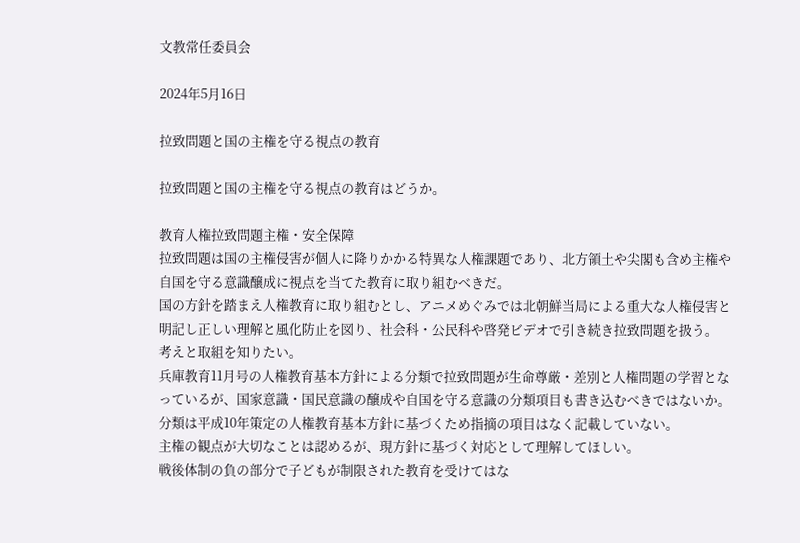文教常任委員会

2024年5月16日

拉致問題と国の主権を守る視点の教育

拉致問題と国の主権を守る視点の教育はどうか。

教育人権拉致問題主権・安全保障
拉致問題は国の主権侵害が個人に降りかかる特異な人権課題であり、北方領土や尖閣も含め主権や自国を守る意識醸成に視点を当てた教育に取り組むべきだ。
国の方針を踏まえ人権教育に取り組むとし、アニメめぐみでは北朝鮮当局による重大な人権侵害と明記し正しい理解と風化防止を図り、社会科・公民科や啓発ビデオで引き続き拉致問題を扱う。
考えと取組を知りたい。
兵庫教育11月号の人権教育基本方針による分類で拉致問題が生命尊厳・差別と人権問題の学習となっているが、国家意識・国民意識の醸成や自国を守る意識の分類項目も書き込むべきではないか。
分類は平成10年策定の人権教育基本方針に基づくため指摘の項目はなく記載していない。
主権の観点が大切なことは認めるが、現方針に基づく対応として理解してほしい。
戦後体制の負の部分で子どもが制限された教育を受けてはな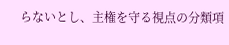らないとし、主権を守る視点の分類項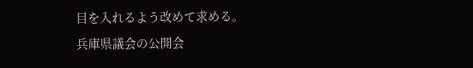目を入れるよう改めて求める。
兵庫県議会の公開会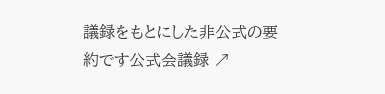議録をもとにした非公式の要約です公式会議録 ↗